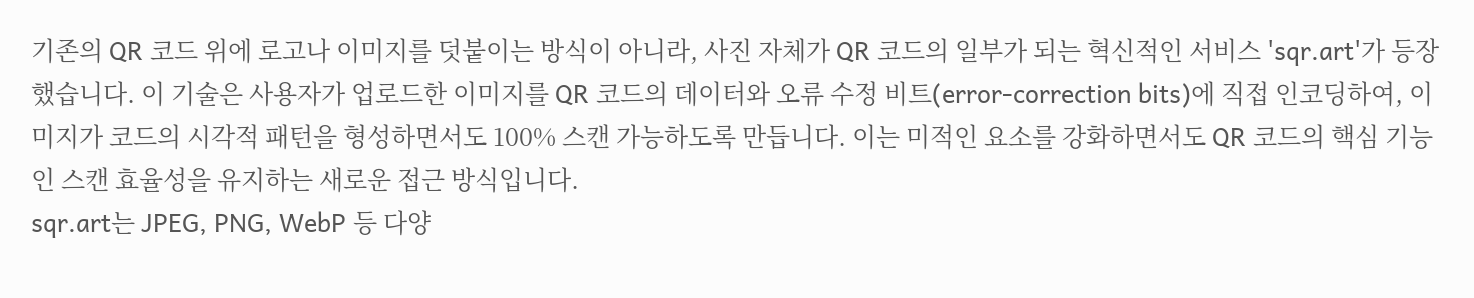기존의 QR 코드 위에 로고나 이미지를 덧붙이는 방식이 아니라, 사진 자체가 QR 코드의 일부가 되는 혁신적인 서비스 'sqr.art'가 등장했습니다. 이 기술은 사용자가 업로드한 이미지를 QR 코드의 데이터와 오류 수정 비트(error-correction bits)에 직접 인코딩하여, 이미지가 코드의 시각적 패턴을 형성하면서도 100% 스캔 가능하도록 만듭니다. 이는 미적인 요소를 강화하면서도 QR 코드의 핵심 기능인 스캔 효율성을 유지하는 새로운 접근 방식입니다.
sqr.art는 JPEG, PNG, WebP 등 다양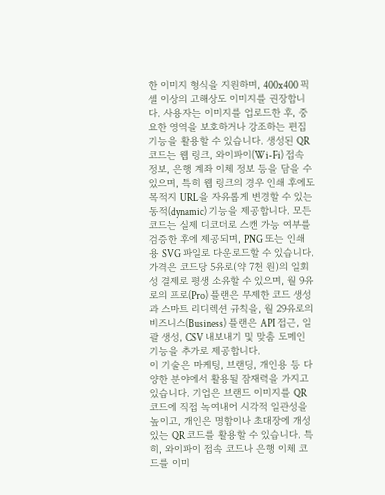한 이미지 형식을 지원하며, 400x400 픽셀 이상의 고해상도 이미지를 권장합니다. 사용자는 이미지를 업로드한 후, 중요한 영역을 보호하거나 강조하는 편집 기능을 활용할 수 있습니다. 생성된 QR 코드는 웹 링크, 와이파이(Wi-Fi) 접속 정보, 은행 계좌 이체 정보 등을 담을 수 있으며, 특히 웹 링크의 경우 인쇄 후에도 목적지 URL을 자유롭게 변경할 수 있는 동적(dynamic) 기능을 제공합니다. 모든 코드는 실제 디코더로 스캔 가능 여부를 검증한 후에 제공되며, PNG 또는 인쇄용 SVG 파일로 다운로드할 수 있습니다. 가격은 코드당 5유로(약 7천 원)의 일회성 결제로 평생 소유할 수 있으며, 월 9유로의 프로(Pro) 플랜은 무제한 코드 생성과 스마트 리디렉션 규칙을, 월 29유로의 비즈니스(Business) 플랜은 API 접근, 일괄 생성, CSV 내보내기 및 맞춤 도메인 기능을 추가로 제공합니다.
이 기술은 마케팅, 브랜딩, 개인용 등 다양한 분야에서 활용될 잠재력을 가지고 있습니다. 기업은 브랜드 이미지를 QR 코드에 직접 녹여내어 시각적 일관성을 높이고, 개인은 명함이나 초대장에 개성 있는 QR 코드를 활용할 수 있습니다. 특히, 와이파이 접속 코드나 은행 이체 코드를 이미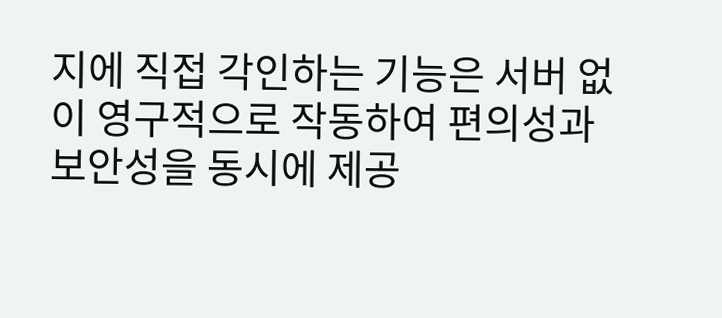지에 직접 각인하는 기능은 서버 없이 영구적으로 작동하여 편의성과 보안성을 동시에 제공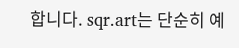합니다. sqr.art는 단순히 예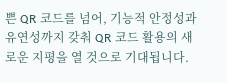쁜 QR 코드를 넘어, 기능적 안정성과 유연성까지 갖춰 QR 코드 활용의 새로운 지평을 열 것으로 기대됩니다.